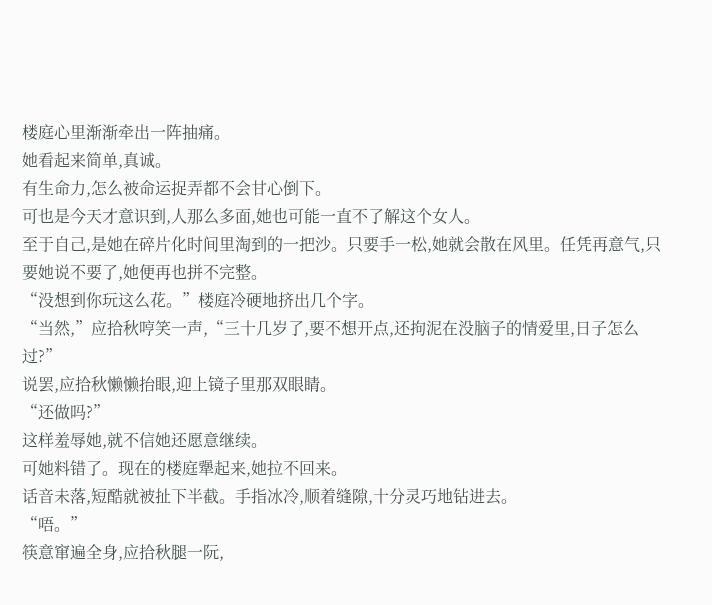楼庭心里渐渐牵出一阵抽痛。
她看起来简单,真诚。
有生命力,怎么被命运捉弄都不会甘心倒下。
可也是今天才意识到,人那么多面,她也可能一直不了解这个女人。
至于自己,是她在碎片化时间里淘到的一把沙。只要手一松,她就会散在风里。任凭再意气,只要她说不要了,她便再也拼不完整。
“没想到你玩这么花。”楼庭冷硬地挤出几个字。
“当然,”应拾秋哼笑一声,“三十几岁了,要不想开点,还拘泥在没脑子的情爱里,日子怎么过?”
说罢,应拾秋懒懒抬眼,迎上镜子里那双眼睛。
“还做吗?”
这样羞辱她,就不信她还愿意继续。
可她料错了。现在的楼庭犟起来,她拉不回来。
话音未落,短酷就被扯下半截。手指冰冷,顺着缝隙,十分灵巧地钻进去。
“唔。”
筷意窜遍全身,应拾秋腿一阮,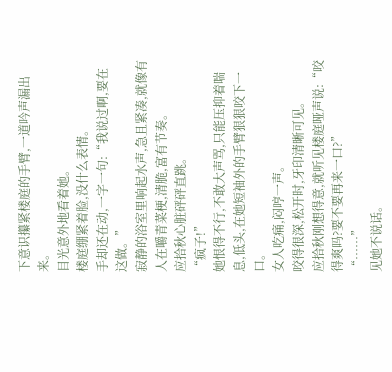下意识攥紧楼庭的手臂,一道吟声漏出来。
目光意外地看着她。
楼庭绷紧着脸,没什么表情。
手却还在动,一字一句:“我说过啊,要在这做。”
寂静的浴室里响起水声,急且紧凑,就像有人在嚼青菜梗,清脆,富有节奏。
应拾秋心脏砰砰直跳。
“疯子!”
她恨得不行,不敢大声骂,只能压抑着喘息,低头,在她短袖外的手臂狠狠咬下一口。
女人吃痛,闷哼一声。
咬得很深,松开时,牙印清晰可见。
应拾秋刚想得意,就听见楼庭哑声说:“咬得爽吗?要不要再来一口?”
“……”
见她不说话。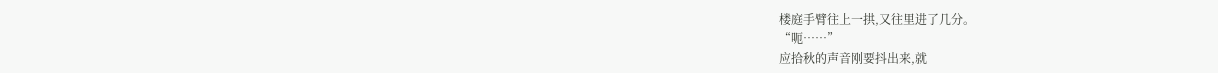楼庭手臂往上一拱,又往里进了几分。
“呃……”
应拾秋的声音刚要抖出来,就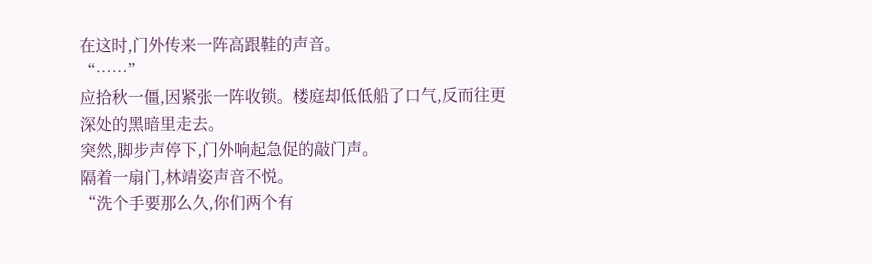在这时,门外传来一阵高跟鞋的声音。
“……”
应拾秋一僵,因紧张一阵收锁。楼庭却低低船了口气,反而往更深处的黑暗里走去。
突然,脚步声停下,门外响起急促的敲门声。
隔着一扇门,林靖姿声音不悦。
“洗个手要那么久,你们两个有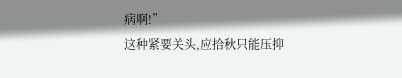病啊!”
这种紧要关头,应拾秋只能压抑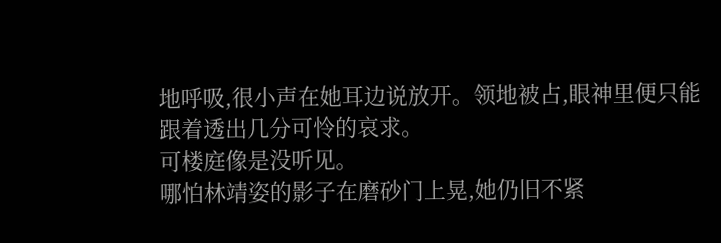地呼吸,很小声在她耳边说放开。领地被占,眼神里便只能跟着透出几分可怜的哀求。
可楼庭像是没听见。
哪怕林靖姿的影子在磨砂门上晃,她仍旧不紧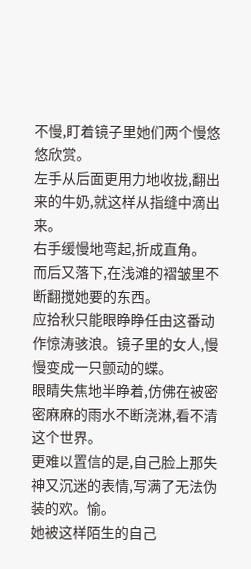不慢,盯着镜子里她们两个慢悠悠欣赏。
左手从后面更用力地收拢,翻出来的牛奶,就这样从指缝中滴出来。
右手缓慢地弯起,折成直角。
而后又落下,在浅滩的褶皱里不断翻搅她要的东西。
应拾秋只能眼睁睁任由这番动作惊涛骇浪。镜子里的女人,慢慢变成一只颤动的蝶。
眼睛失焦地半睁着,仿佛在被密密麻麻的雨水不断浇淋,看不清这个世界。
更难以置信的是,自己脸上那失神又沉迷的表情,写满了无法伪装的欢。愉。
她被这样陌生的自己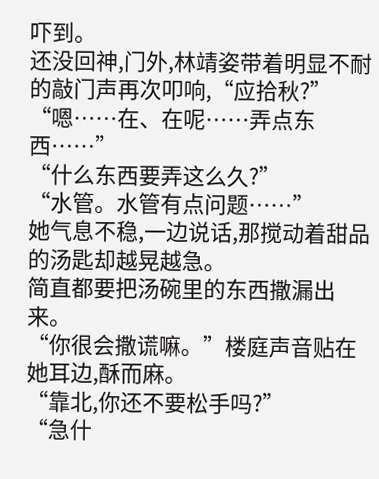吓到。
还没回神,门外,林靖姿带着明显不耐的敲门声再次叩响,“应拾秋?”
“嗯……在、在呢……弄点东西……”
“什么东西要弄这么久?”
“水管。水管有点问题……”
她气息不稳,一边说话,那搅动着甜品的汤匙却越晃越急。
简直都要把汤碗里的东西撒漏出来。
“你很会撒谎嘛。”楼庭声音贴在她耳边,酥而麻。
“靠北,你还不要松手吗?”
“急什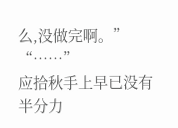么,没做完啊。”
“……”
应拾秋手上早已没有半分力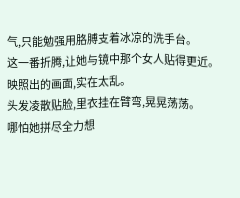气,只能勉强用胳膊支着冰凉的洗手台。
这一番折腾,让她与镜中那个女人贴得更近。
映照出的画面,实在太乱。
头发凌散贴脸,里衣挂在臂弯,晃晃荡荡。
哪怕她拼尽全力想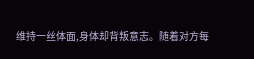维持一丝体面,身体却背叛意志。随着对方每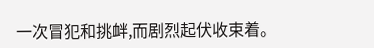一次冒犯和挑衅,而剧烈起伏收束着。